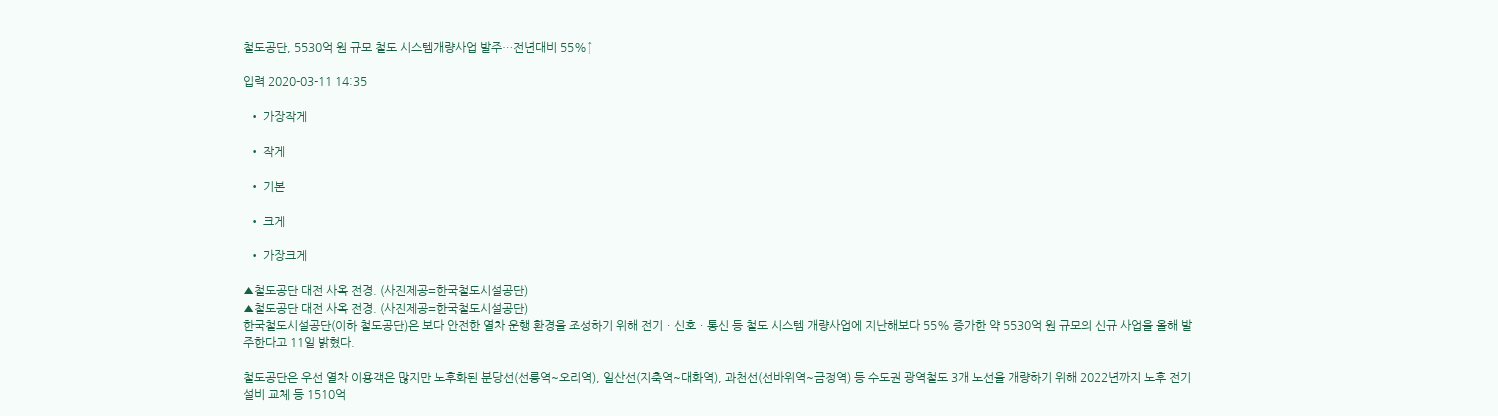철도공단, 5530억 원 규모 철도 시스템개량사업 발주…전년대비 55%↑

입력 2020-03-11 14:35

  • 가장작게

  • 작게

  • 기본

  • 크게

  • 가장크게

▲철도공단 대전 사옥 전경. (사진제공=한국철도시설공단)
▲철도공단 대전 사옥 전경. (사진제공=한국철도시설공단)
한국철도시설공단(이하 철도공단)은 보다 안전한 열차 운행 환경을 조성하기 위해 전기ㆍ신호ㆍ통신 등 철도 시스템 개량사업에 지난해보다 55% 증가한 약 5530억 원 규모의 신규 사업을 올해 발주한다고 11일 밝혔다.

철도공단은 우선 열차 이용객은 많지만 노후화된 분당선(선릉역~오리역), 일산선(지축역~대화역), 과천선(선바위역~금정역) 등 수도권 광역철도 3개 노선을 개량하기 위해 2022년까지 노후 전기 설비 교체 등 1510억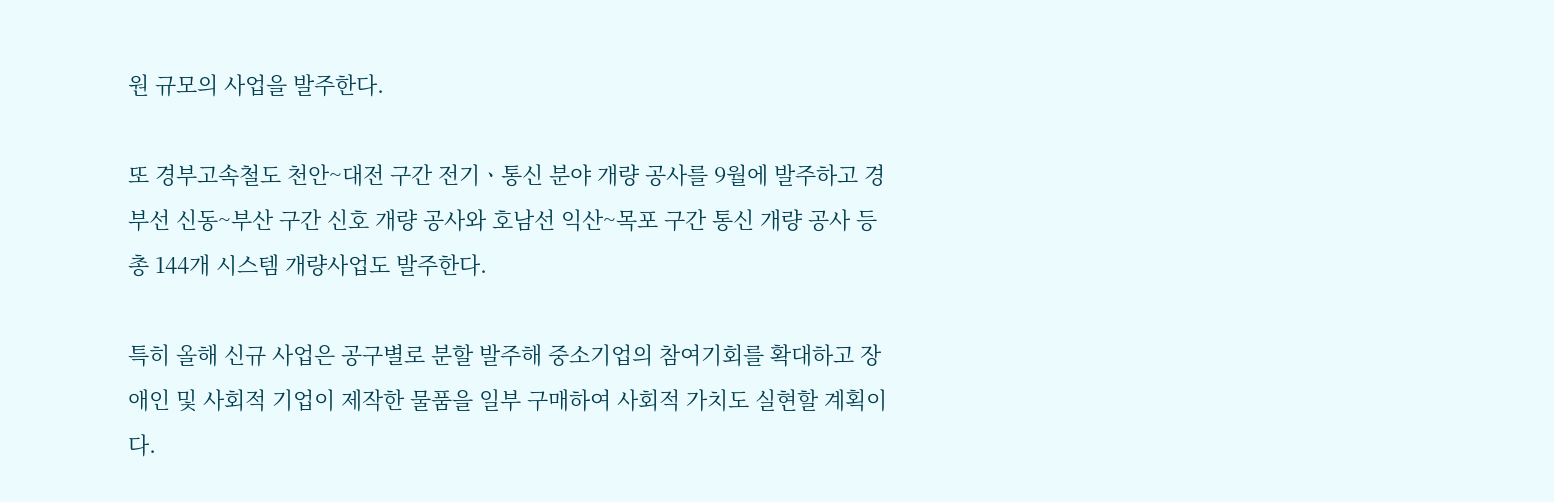원 규모의 사업을 발주한다.

또 경부고속철도 천안~대전 구간 전기ㆍ통신 분야 개량 공사를 9월에 발주하고 경부선 신동~부산 구간 신호 개량 공사와 호남선 익산~목포 구간 통신 개량 공사 등 총 144개 시스템 개량사업도 발주한다.

특히 올해 신규 사업은 공구별로 분할 발주해 중소기업의 참여기회를 확대하고 장애인 및 사회적 기업이 제작한 물품을 일부 구매하여 사회적 가치도 실현할 계획이다.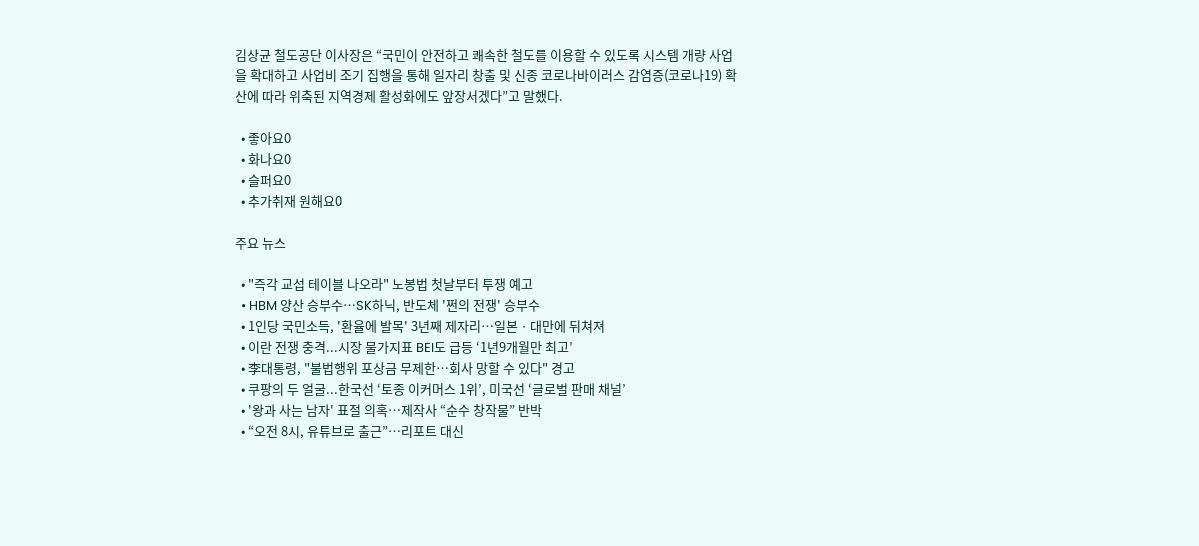김상균 철도공단 이사장은 “국민이 안전하고 쾌속한 철도를 이용할 수 있도록 시스템 개량 사업을 확대하고 사업비 조기 집행을 통해 일자리 창출 및 신종 코로나바이러스 감염증(코로나19) 확산에 따라 위축된 지역경제 활성화에도 앞장서겠다”고 말했다.

  • 좋아요0
  • 화나요0
  • 슬퍼요0
  • 추가취재 원해요0

주요 뉴스

  • "즉각 교섭 테이블 나오라" 노봉법 첫날부터 투쟁 예고
  • HBM 양산 승부수…SK하닉, 반도체 '쩐의 전쟁' 승부수
  • 1인당 국민소득, '환율에 발목' 3년째 제자리⋯일본ㆍ대만에 뒤쳐져
  • 이란 전쟁 충격...시장 물가지표 BEI도 급등 ‘1년9개월만 최고’
  • 李대통령, "불법행위 포상금 무제한…회사 망할 수 있다" 경고
  • 쿠팡의 두 얼굴...한국선 ‘토종 이커머스 1위’, 미국선 ‘글로벌 판매 채널’
  • '왕과 사는 남자' 표절 의혹…제작사 “순수 창작물” 반박
  • “오전 8시, 유튜브로 출근”…리포트 대신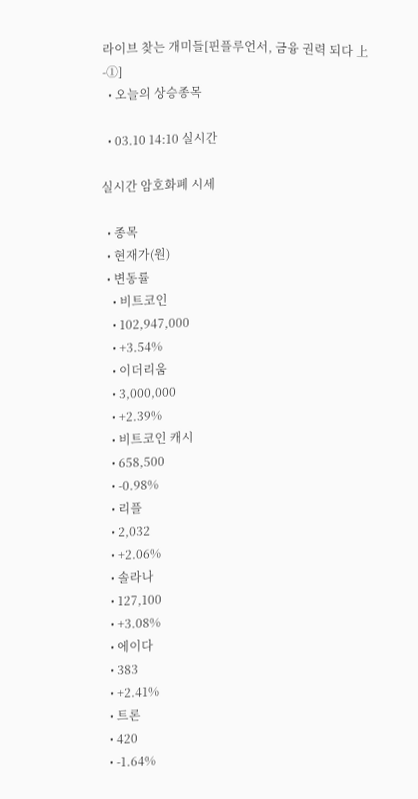라이브 찾는 개미들[핀플루언서, 금융 권력 되다 上 -①]
  • 오늘의 상승종목

  • 03.10 14:10 실시간

실시간 암호화폐 시세

  • 종목
  • 현재가(원)
  • 변동률
    • 비트코인
    • 102,947,000
    • +3.54%
    • 이더리움
    • 3,000,000
    • +2.39%
    • 비트코인 캐시
    • 658,500
    • -0.98%
    • 리플
    • 2,032
    • +2.06%
    • 솔라나
    • 127,100
    • +3.08%
    • 에이다
    • 383
    • +2.41%
    • 트론
    • 420
    • -1.64%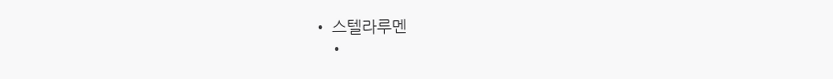• 스텔라루멘
    •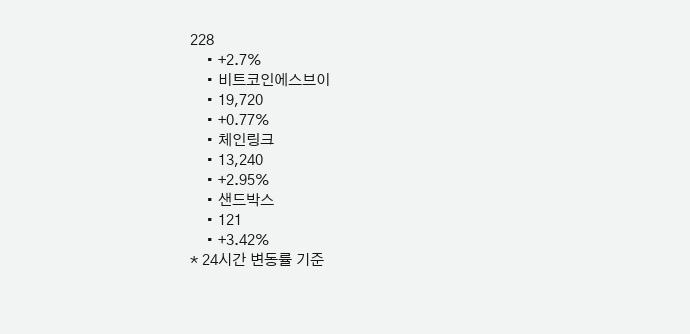228
    • +2.7%
    • 비트코인에스브이
    • 19,720
    • +0.77%
    • 체인링크
    • 13,240
    • +2.95%
    • 샌드박스
    • 121
    • +3.42%
* 24시간 변동률 기준